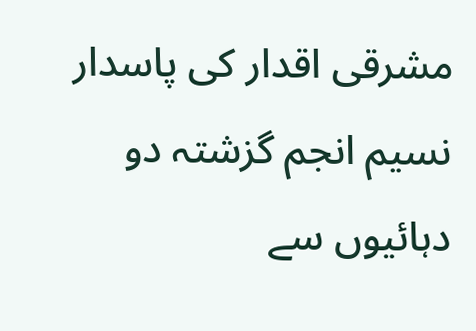مشرقی اقدار کی پاسدار نسیم انجم گزشتہ دو دہائیوں سے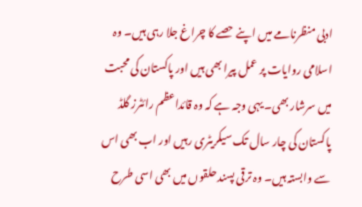ادبی منظرنامے میں اپنے حصے کا چراغ جلا رہی ہیں۔ وہ اسلامی روایات پر عمل پیرا بھی ہیں اور پاکستان کی محبت میں سرشار بھی۔ یہی وجہ ہے کہ وہ قائداعظم رائٹرز گلڈ پاکستان کی چار سال تک سیکریٹری رہیں اور اب بھی اس سے وابستہ ہیں۔ وہ ترقی پسند حلقوں میں بھی اسی طرح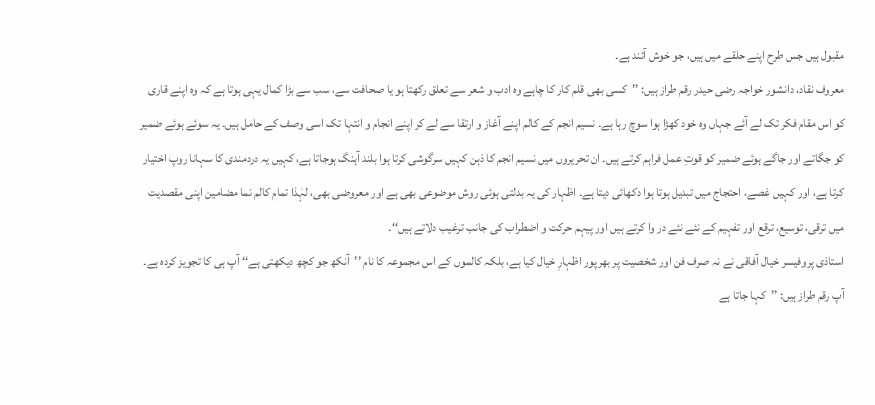مقبول ہیں جس طرح اپنے حلقے میں ہیں، جو خوش آئند ہے۔
معروف نقاد، دانشور خواجہ رضی حیدر رقم طراز ہیں: ’’کسی بھی قلم کار کا چاہے وہ ادب و شعر سے تعلق رکھتا ہو یا صحافت سے، سب سے بڑا کمال یہی ہوتا ہے کہ وہ اپنے قاری کو اس مقام فکر تک لے آئے جہاں وہ خود کھڑا ہوا سوچ رہا ہے۔ نسیم انجم کے کالم اپنے آغاز و ارتقا سے لے کر اپنے انجام و انتہا تک اسی وصف کے حامل ہیں۔ یہ سوئے ہوئے ضمیر کو جگاتے اور جاگے ہوئے ضمیر کو قوتِ عمل فراہم کرتے ہیں۔ ان تحریروں میں نسیم انجم کا ذہن کہیں سرگوشی کرتا ہوا بلند آہنگ ہوجاتا ہے، کہیں یہ دردمندی کا سہانا روپ اختیار کرتا ہے، اور کہیں غصے، احتجاج میں تبدیل ہوتا ہوا دکھائی دیتا ہے۔ اظہار کی یہ بدلتی ہوئی روش موضوعی بھی ہے اور معروضی بھی، لہٰذا تمام کالم نما مضامین اپنی مقصدیت میں ترقی، توسیع، ترقع اور تفہیم کے نئے نئے در وا کرتے ہیں اور پیہم حرکت و اضطراب کی جانب ترغیب دلاتے ہیں‘‘۔
استاذی پروفیسر خیال آفاقی نے نہ صرف فن اور شخصیت پر بھرپور اظہارِ خیال کیا ہے، بلکہ کالموں کے اس مجموعہ کا نام ’’آنکھ جو کچھ دیکھتی ہے‘‘ آپ ہی کا تجویز کردہ ہے۔ آپ رقم طراز ہیں: ’’کہا جاتا ہے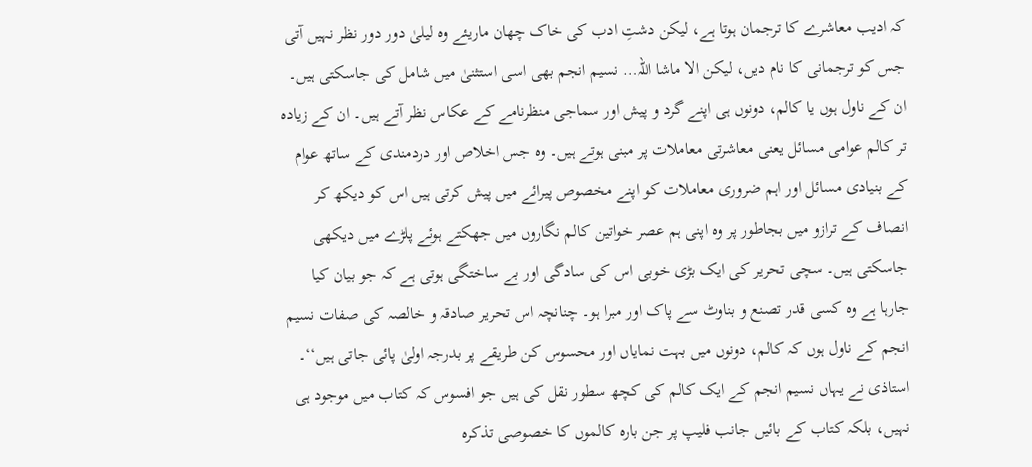کہ ادیب معاشرے کا ترجمان ہوتا ہے، لیکن دشتِ ادب کی خاک چھان ماریئے وہ لیلیٰ دور دور نظر نہیں آتی جس کو ترجمانی کا نام دیں، لیکن الا ماشا اللہ… نسیم انجم بھی اسی استثنیٰ میں شامل کی جاسکتی ہیں۔ ان کے ناول ہوں یا کالم، دونوں ہی اپنے گرد و پیش اور سماجی منظرنامے کے عکاس نظر آتے ہیں۔ ان کے زیادہ تر کالم عوامی مسائل یعنی معاشرتی معاملات پر مبنی ہوتے ہیں۔ وہ جس اخلاص اور دردمندی کے ساتھ عوام کے بنیادی مسائل اور اہم ضروری معاملات کو اپنے مخصوص پیرائے میں پیش کرتی ہیں اس کو دیکھ کر انصاف کے ترازو میں بجاطور پر وہ اپنی ہم عصر خواتین کالم نگاروں میں جھکتے ہوئے پلڑے میں دیکھی جاسکتی ہیں۔ سچی تحریر کی ایک بڑی خوبی اس کی سادگی اور بے ساختگی ہوتی ہے کہ جو بیان کیا جارہا ہے وہ کسی قدر تصنع و بناوٹ سے پاک اور مبرا ہو۔ چنانچہ اس تحریر صادقہ و خالصہ کی صفات نسیم انجم کے ناول ہوں کہ کالم، دونوں میں بہت نمایاں اور محسوس کن طریقے پر بدرجہ اولیٰ پائی جاتی ہیں‘‘۔
استاذی نے یہاں نسیم انجم کے ایک کالم کی کچھ سطور نقل کی ہیں جو افسوس کہ کتاب میں موجود ہی نہیں، بلکہ کتاب کے بائیں جانب فلیپ پر جن بارہ کالموں کا خصوصی تذکرہ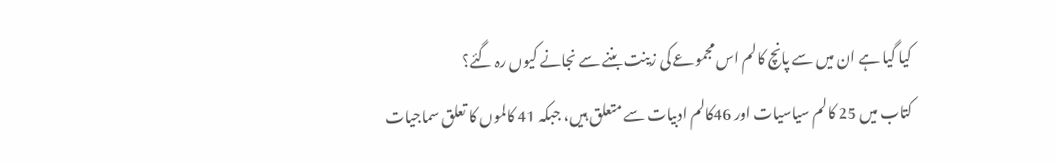کیا گیا ہے ان میں سے پانچ کالم اس مجموعے کی زینت بننے سے نجانے کیوں رہ گئے؟
کتاب میں 25 کالم سیاسیات اور 46کالم ادبیات سے متعلق ہیں، جبکہ 41 کالموں کا تعلق سماجیات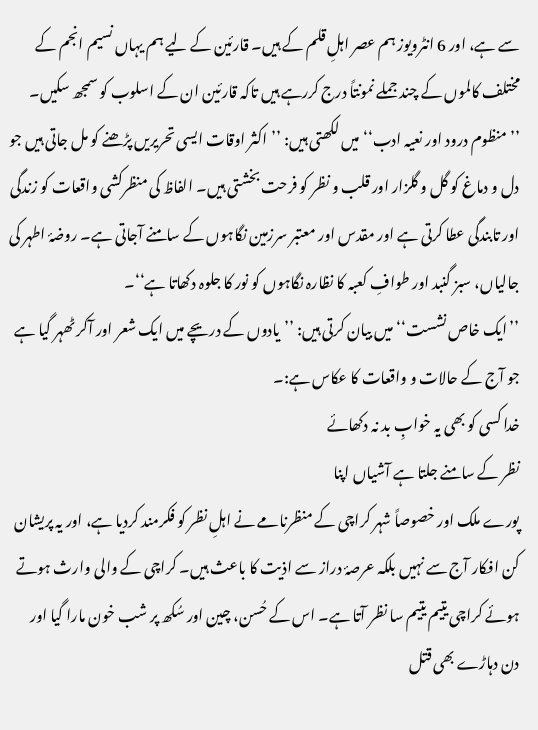سے ہے، اور 6 انٹرویوز ہم عصر اہلِ قلم کے ہیں۔ قارئین کے لیے ہم یہاں نسیم انجم کے مختلف کالموں کے چند جملے نمونتاً درج کررہے ہیں تاکہ قارئین ان کے اسلوب کو سمجھ سکیں۔ ’’منظوم درود اور نعیہ ادب‘‘ میں لکھتی ہیں: ’’اکثر اوقات ایسی تحریریں پڑھنے کو مل جاتی ہیں جو دل و دماغ کو گل و گلزار اور قلب و نظر کو فرحت بخشتی ہیں۔ الفاظ کی منظرکشی واقعات کو زندگی اور تابندگی عطا کرتی ہے اور مقدس اور معتبر سرزمین نگاہوں کے سامنے آجاتی ہے۔ روضۂ اطہر کی جالیاں، سبز گنبد اور طوافِ کعبہ کا نظارہ نگاہوں کو نور کا جلوہ دکھاتا ہے‘‘۔
’’ایک خاص نشست‘‘ میں بیان کرتی ہیں: ’’یادوں کے دریچے میں ایک شعر اور آکر ٹھہر گیا ہے جو آج کے حالات و واقعات کا عکاس ہے:۔
خدا کسی کو بھی یہ خوابِ بد نہ دکھائے
نظر کے سامنے جلتا ہے آشیاں اپنا
پورے ملک اور خصوصاً شہر کراچی کے منظرنامے نے اہلِ نظر کو فکرمند کردیا ہے، اور یہ پریشان کن افکار آج سے نہیں بلکہ عرصۂ دراز سے اذیت کا باعث ہیں۔ کراچی کے والی وارث ہوتے ہوئے کراچی یتیم یتیم سا نظر آتا ہے۔ اس کے حُسن، چین اور سُکھ پر شب خون مارا گیا اور دن دہاڑے بھی قتل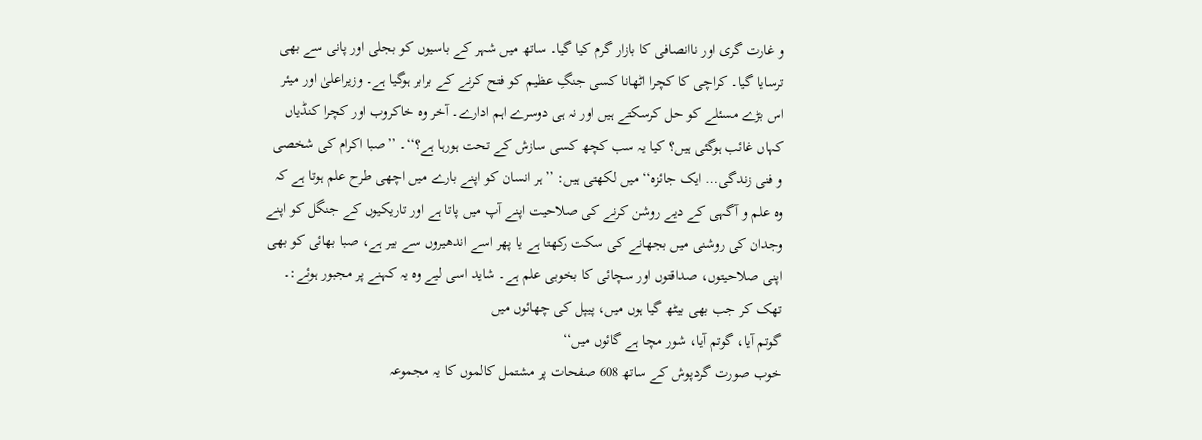و غارت گری اور ناانصافی کا بازار گرم کیا گیا۔ ساتھ میں شہر کے باسیوں کو بجلی اور پانی سے بھی ترسایا گیا۔ کراچی کا کچرا اٹھانا کسی جنگِ عظیم کو فتح کرنے کے برابر ہوگیا ہے۔ وزیراعلیٰ اور میئر اس بڑے مسئلے کو حل کرسکتے ہیں اور نہ ہی دوسرے اہم ادارے۔ آخر وہ خاکروب اور کچرا کنڈیاں کہاں غائب ہوگئی ہیں؟ کیا یہ سب کچھ کسی سازش کے تحت ہورہا ہے؟‘‘۔ ’’صبا اکرام کی شخصی و فنی زندگی… ایک جائزہ‘‘ میں لکھتی ہیں: ’’ہر انسان کو اپنے بارے میں اچھی طرح علم ہوتا ہے کہ وہ علم و آگہی کے دیے روشن کرنے کی صلاحیت اپنے آپ میں پاتا ہے اور تاریکیوں کے جنگل کو اپنے وجدان کی روشنی میں بجھانے کی سکت رکھتا ہے یا پھر اسے اندھیروں سے بیر ہے، صبا بھائی کو بھی اپنی صلاحیتوں، صداقتوں اور سچائی کا بخوبی علم ہے۔ شاید اسی لیے وہ یہ کہنے پر مجبور ہوئے:۔
تھک کر جب بھی بیٹھ گیا ہوں میں، پیپل کی چھائوں میں
گوتم آیا، گوتم آیا، شور مچا ہے گائوں میں‘‘
خوب صورت گردپوش کے ساتھ 608 صفحات پر مشتمل کالموں کا یہ مجموعہ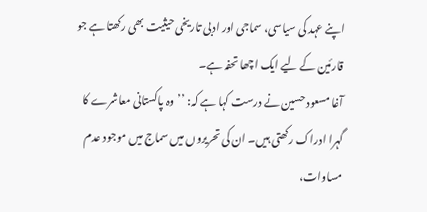اپنے عہد کی سیاسی، سماجی اور ادبی تاریخی حیثیت بھی رکھتا ہے جو قارئین کے لیے ایک اچھا تحفہ ہے۔
آغا مسعود حسین نے درست کہا ہے کہ: ’’وہ پاکستانی معاشرے کا گہرا ادراک رکھتی ہیں۔ ان کی تحریروں میں سماج میں موجود عدم مساوات،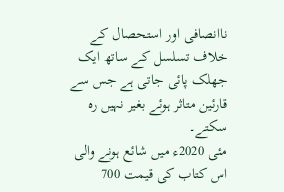ناانصافی اور استحصال کے خلاف تسلسل کے ساتھ ایک جھلک پائی جاتی ہے جس سے قارئین متاثر ہوئے بغیر نہیں رہ سکتے۔
مئی 2020ء میں شائع ہونے والی اس کتاب کی قیمت 700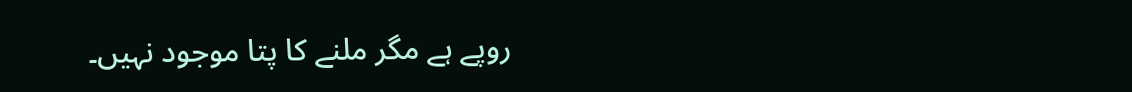روپے ہے مگر ملنے کا پتا موجود نہیں۔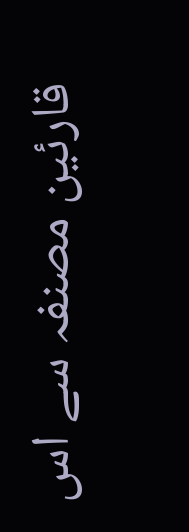قارئین مصنفہ سے اس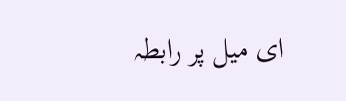ای میل پر رابطہ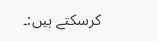کرسکتے ہیں:۔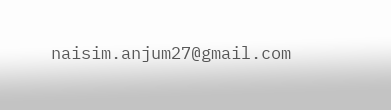naisim.anjum27@gmail.com